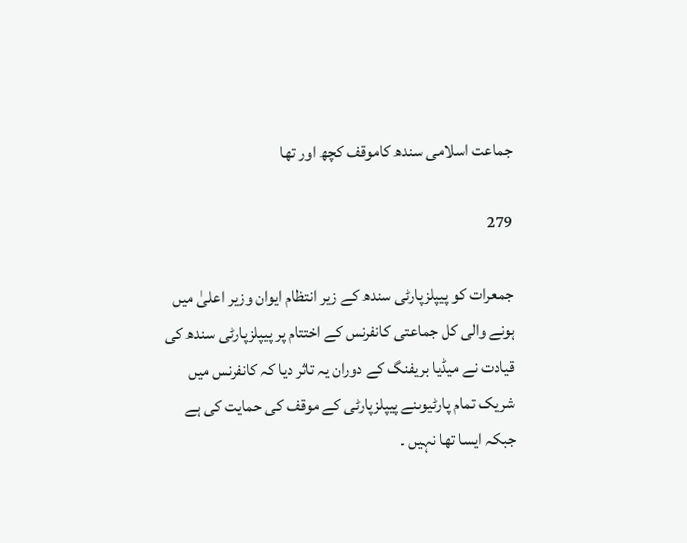جماعت اسلامی سندھ کاموقف کچھ اور تھا

279

جمعرات کو پیپلزپارٹی سندھ کے زیر انتظام ایوان وزیر اعلیٰ میں ہونے والی کل جماعتی کانفرنس کے اختتام پر پیپلزپارٹی سندھ کی قیادت نے میڈیا بریفنگ کے دوران یہ تاثر دیا کہ کانفرنس میں شریک تمام پارٹیوںنے پیپلزپارٹی کے موقف کی حمایت کی ہے جبکہ ایسا تھا نہیں ۔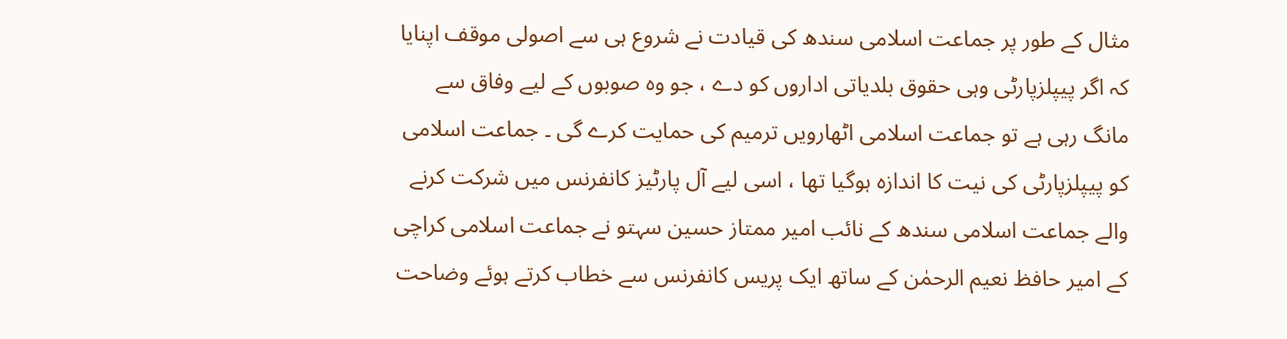مثال کے طور پر جماعت اسلامی سندھ کی قیادت نے شروع ہی سے اصولی موقف اپنایا کہ اگر پیپلزپارٹی وہی حقوق بلدیاتی اداروں کو دے ، جو وہ صوبوں کے لیے وفاق سے مانگ رہی ہے تو جماعت اسلامی اٹھارویں ترمیم کی حمایت کرے گی ۔ جماعت اسلامی کو پیپلزپارٹی کی نیت کا اندازہ ہوگیا تھا ، اسی لیے آل پارٹیز کانفرنس میں شرکت کرنے والے جماعت اسلامی سندھ کے نائب امیر ممتاز حسین سہتو نے جماعت اسلامی کراچی کے امیر حافظ نعیم الرحمٰن کے ساتھ ایک پریس کانفرنس سے خطاب کرتے ہوئے وضاحت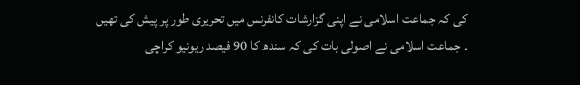کی کہ جماعت اسلامی نے اپنی گزارشات کانفرنس میں تحریری طور پر پیش کی تھیں ۔ جماعت اسلامی نے اصولی بات کی کہ سندھ کا 90 فیصد ریونیو کراچی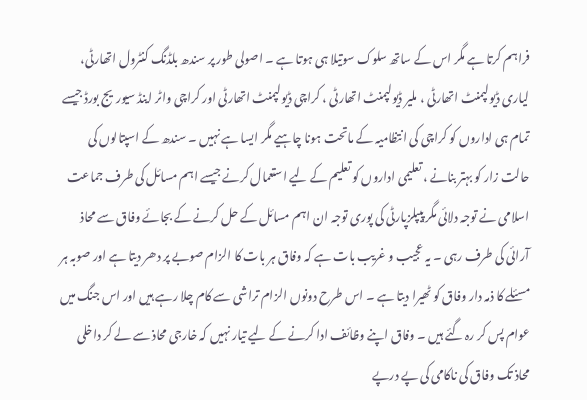فراہم کرتا ہے مگر اس کے ساتھ سلوک سوتیلا ہی ہوتا ہے ۔ اصولی طور پر سندھ بلڈنگ کنٹرول اتھارٹی، لیاری ڈیولپمنٹ اتھارٹی ، ملیر ڈیولپمنٹ اتھارٹی ، کراچی ڈیولپمنٹ اتھارٹی اور کراچی واٹر اینڈ سیوریج بورڈ جیسے تمام ہی اداروں کو کراچی کی انتظامیہ کے ماتحت ہونا چاہیے مگر ایسا ہے نہیں ۔ سندھ کے اسپتالوں کی حالت زار کو بہتر بنانے ، تعلیمی اداروں کو تعلیم کے لیے استعمال کرنے جیسے اہم مسائل کی طرف جماعت اسلامی نے توجہ دلائی مگر پیپلزپارٹی کی پوری توجہ ان اہم مسائل کے حل کرنے کے بجائے وفاق سے محاذ آرائی کی طرف رہی ۔ یہ عجیب و غریب بات ہے کہ وفاق ہر بات کا الزام صوبے پر دھر دیتا ہے اور صوبہ ہر مسئلے کا ذمہ دار وفاق کو ٹھیرا دیتا ہے ۔ اس طرح دونوں الزام تراشی سے کام چلا رہے ہیں اور اس جنگ میں عوام پس کر رہ گئے ہیں ۔ وفاق اپنے وظائف ادا کرنے کے لیے تیار نہیں کہ خارجی محاذ سے لے کر داخلی محاذ تک وفاق کی ناکامی کی پے درپے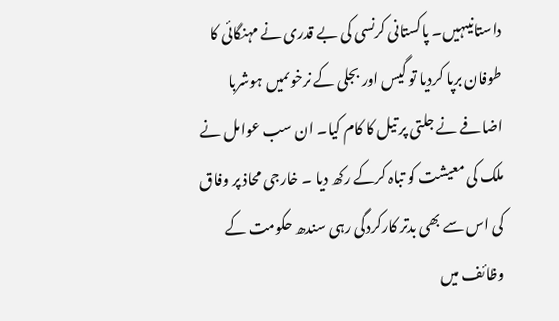داستانیںہیں۔ پاکستانی کرنسی کی بے قدری نے مہنگائی کا طوفان برپا کردیا تو گیس اور بجلی کے نرخوںمیں ہوشربا اضافے نے جلتی پر تیل کا کام کیا۔ ان سب عوامل نے ملک کی معیشت کو تباہ کرکے رکھ دیا ۔ خارجی محاذ پر وفاق کی اس سے بھی بدتر کارکردگی رہی سندھ حکومت کے وظائف میں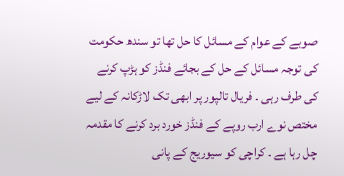صوبے کے عوام کے مسائل کا حل تھا تو سندھ حکومت کی توجہ مسائل کے حل کے بجائے فنڈز کو ہڑپ کرنے کی طرف رہی ۔ فریال تالپور پر ابھی تک لاڑکانہ کے لیے مختص نوے ارب روپے کے فنڈز خورد برد کرنے کا مقدمہ چل رہا ہے ۔ کراچی کو سیوریج کے پانی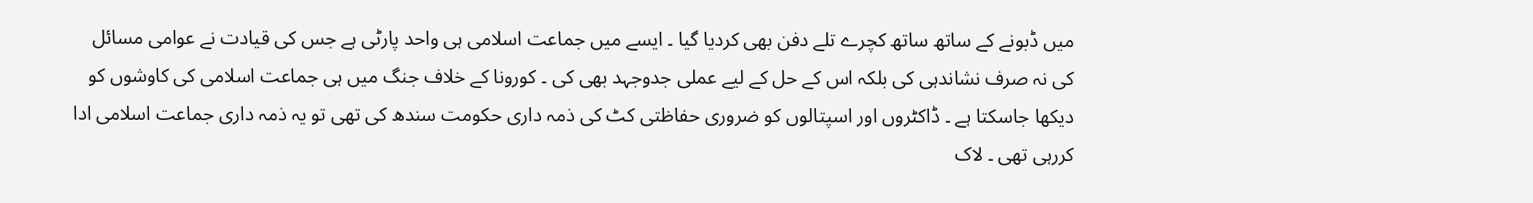میں ڈبونے کے ساتھ ساتھ کچرے تلے دفن بھی کردیا گیا ۔ ایسے میں جماعت اسلامی ہی واحد پارٹی ہے جس کی قیادت نے عوامی مسائل کی نہ صرف نشاندہی کی بلکہ اس کے حل کے لیے عملی جدوجہد بھی کی ۔ کورونا کے خلاف جنگ میں ہی جماعت اسلامی کی کاوشوں کو دیکھا جاسکتا ہے ۔ ڈاکٹروں اور اسپتالوں کو ضروری حفاظتی کٹ کی ذمہ داری حکومت سندھ کی تھی تو یہ ذمہ داری جماعت اسلامی ادا کررہی تھی ۔ لاک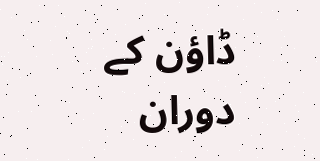ڈاؤن کے دوران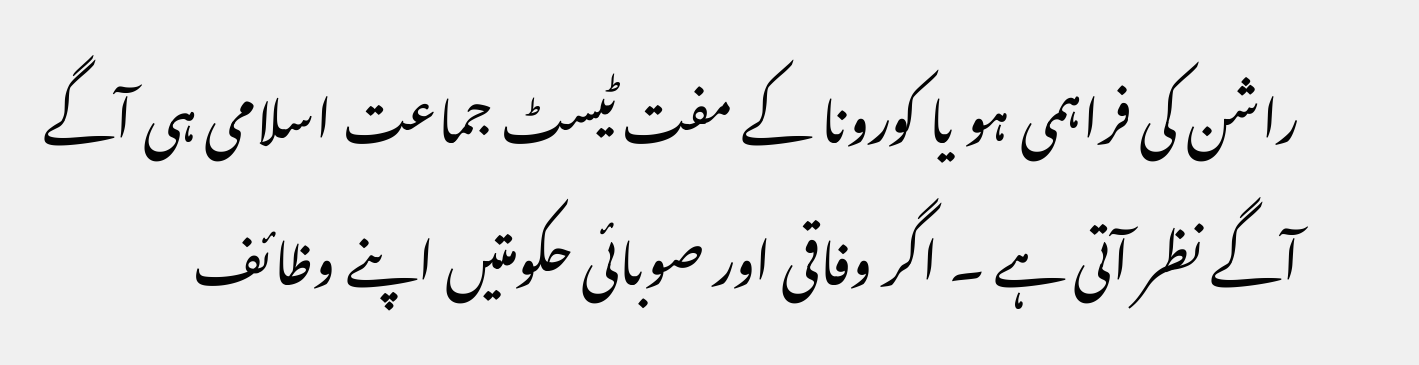راشن کی فراہمی ہو یا کورونا کے مفت ٹیسٹ جماعت اسلامی ہی آگے آگے نظر آتی ہے ۔ اگر وفاقی اور صوبائی حکومتیں اپنے وظائف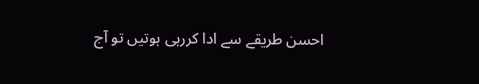احسن طریقے سے ادا کررہی ہوتیں تو آج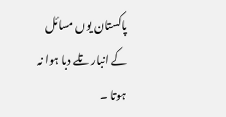پاکستان یوں مسائل کے انبار تلے دبا ہوا نہ ہوتا ۔